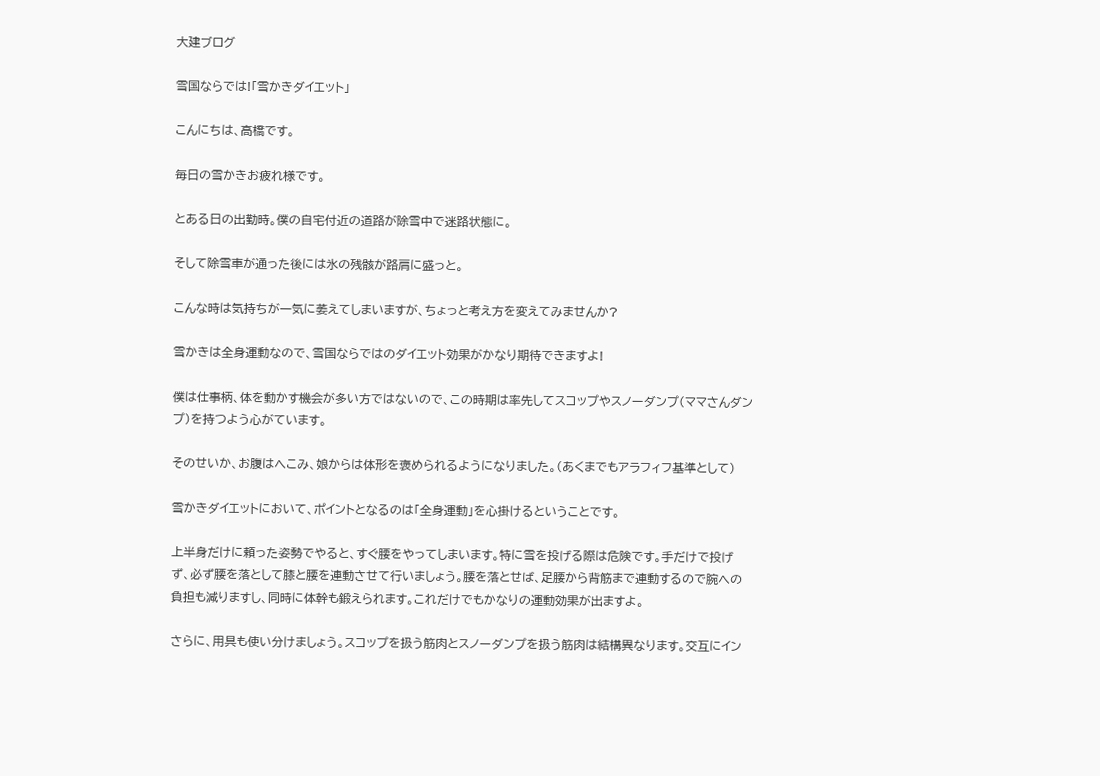大建ブログ

雪国ならでは!「雪かきダイエット」

こんにちは、高橋です。

毎日の雪かきお疲れ様です。

とある日の出勤時。僕の自宅付近の道路が除雪中で迷路状態に。

そして除雪車が通った後には氷の残骸が路肩に盛っと。

こんな時は気持ちが一気に萎えてしまいますが、ちょっと考え方を変えてみませんか?

雪かきは全身運動なので、雪国ならではのダイエット効果がかなり期待できますよ!

僕は仕事柄、体を動かす機会が多い方ではないので、この時期は率先してスコップやスノーダンプ(ママさんダンプ)を持つよう心がています。

そのせいか、お腹はへこみ、娘からは体形を褒められるようになりました。(あくまでもアラフィフ基準として)

雪かきダイエットにおいて、ポイントとなるのは「全身運動」を心掛けるということです。

上半身だけに頼った姿勢でやると、すぐ腰をやってしまいます。特に雪を投げる際は危険です。手だけで投げず、必ず腰を落として膝と腰を連動させて行いましょう。腰を落とせば、足腰から背筋まで連動するので腕への負担も減りますし、同時に体幹も鍛えられます。これだけでもかなりの運動効果が出ますよ。

さらに、用具も使い分けましょう。スコップを扱う筋肉とスノーダンプを扱う筋肉は結構異なります。交互にイン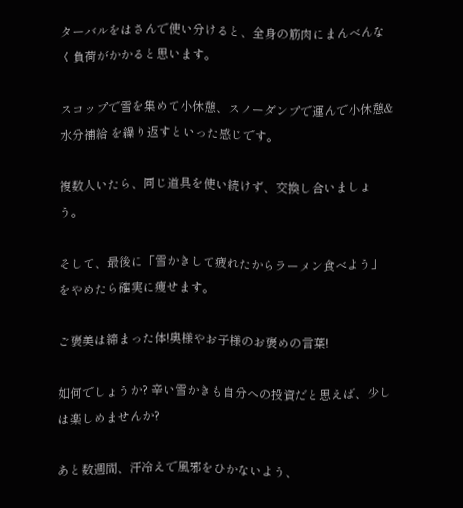ターバルをはさんで使い分けると、全身の筋肉にまんべんなく負荷がかかると思います。

スコップで雪を集めて小休憩、スノーダンプで運んで小休憩&水分補給 を繰り返すといった感じです。

複数人いたら、同じ道具を使い続けず、交換し合いましょう。

そして、最後に「雪かきして疲れたからラーメン食べよう」をやめたら確実に痩せます。

ご褒美は締まった体!奥様やお子様のお褒めの言葉!

如何でしょうか? 辛い雪かきも自分への投資だと思えば、少しは楽しめませんか?

あと数週間、汗冷えで風邪をひかないよう、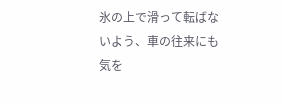氷の上で滑って転ばないよう、車の往来にも気を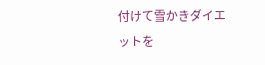付けて雪かきダイエットを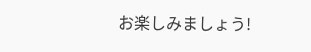お楽しみましょう!